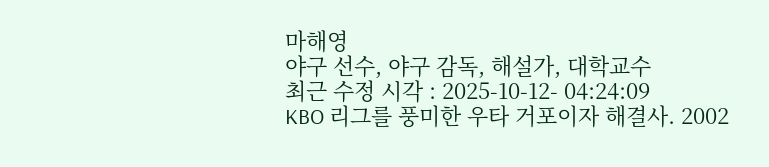마해영
야구 선수, 야구 감독, 해설가, 대학교수
최근 수정 시각 : 2025-10-12- 04:24:09
KBO 리그를 풍미한 우타 거포이자 해결사. 2002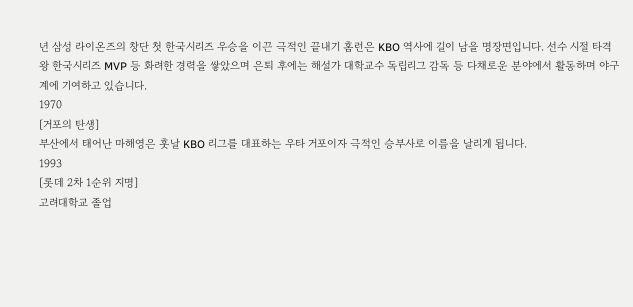년 삼성 라이온즈의 창단 첫 한국시리즈 우승을 이끈 극적인 끝내기 홈런은 KBO 역사에 길이 남을 명장면입니다. 선수 시절 타격왕 한국시리즈 MVP 등 화려한 경력을 쌓았으며 은퇴 후에는 해설가 대학교수 독립리그 감독 등 다채로운 분야에서 활동하며 야구계에 기여하고 있습니다.
1970
[거포의 탄생]
부산에서 태어난 마해영은 훗날 KBO 리그를 대표하는 우타 거포이자 극적인 승부사로 이름을 날리게 됩니다.
1993
[롯데 2차 1순위 지명]
고려대학교 졸업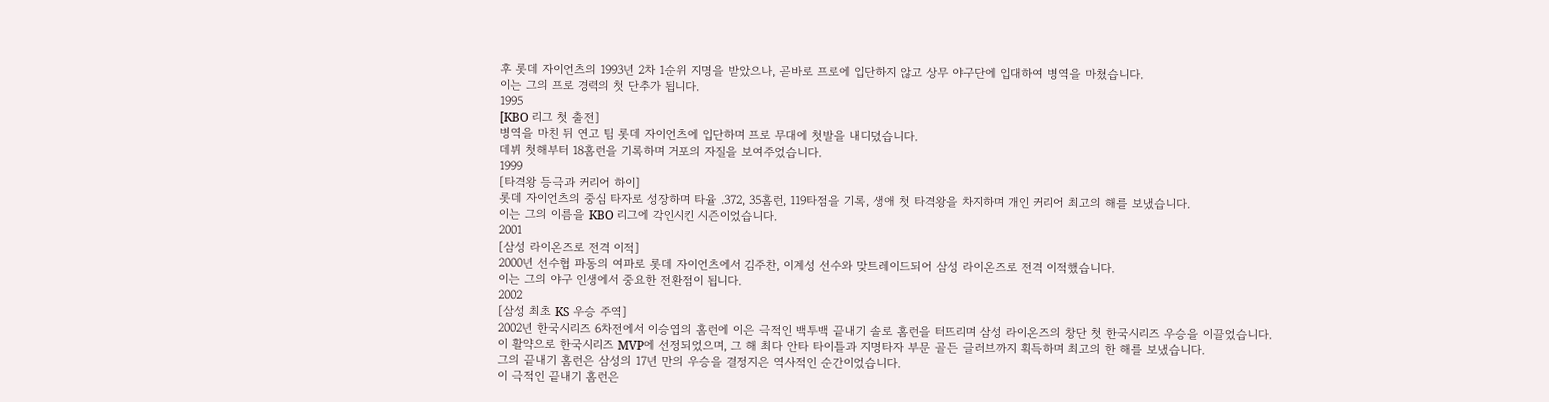후 롯데 자이언츠의 1993년 2차 1순위 지명을 받았으나, 곧바로 프로에 입단하지 않고 상무 야구단에 입대하여 병역을 마쳤습니다.
이는 그의 프로 경력의 첫 단추가 됩니다.
1995
[KBO 리그 첫 출전]
병역을 마친 뒤 연고 팀 롯데 자이언츠에 입단하며 프로 무대에 첫발을 내디뎠습니다.
데뷔 첫해부터 18홈런을 기록하며 거포의 자질을 보여주었습니다.
1999
[타격왕 등극과 커리어 하이]
롯데 자이언츠의 중심 타자로 성장하며 타율 .372, 35홈런, 119타점을 기록, 생애 첫 타격왕을 차지하며 개인 커리어 최고의 해를 보냈습니다.
이는 그의 이름을 KBO 리그에 각인시킨 시즌이었습니다.
2001
[삼성 라이온즈로 전격 이적]
2000년 선수협 파동의 여파로 롯데 자이언츠에서 김주찬, 이계성 선수와 맞트레이드되어 삼성 라이온즈로 전격 이적했습니다.
이는 그의 야구 인생에서 중요한 전환점이 됩니다.
2002
[삼성 최초 KS 우승 주역]
2002년 한국시리즈 6차전에서 이승엽의 홈런에 이은 극적인 백투백 끝내기 솔로 홈런을 터뜨리며 삼성 라이온즈의 창단 첫 한국시리즈 우승을 이끌었습니다.
이 활약으로 한국시리즈 MVP에 선정되었으며, 그 해 최다 안타 타이틀과 지명타자 부문 골든 글러브까지 획득하며 최고의 한 해를 보냈습니다.
그의 끝내기 홈런은 삼성의 17년 만의 우승을 결정지은 역사적인 순간이었습니다.
이 극적인 끝내기 홈런은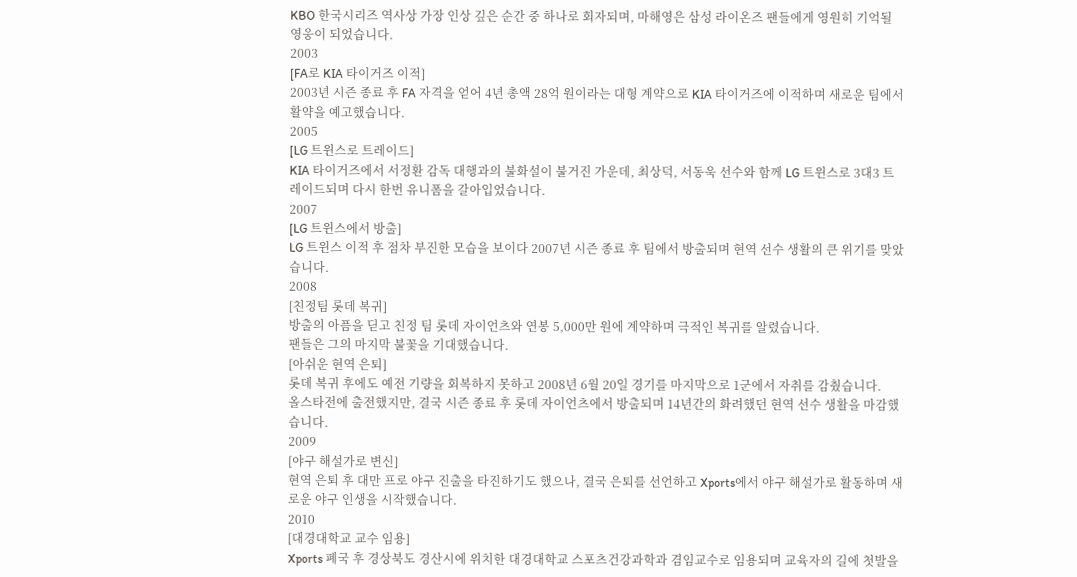KBO 한국시리즈 역사상 가장 인상 깊은 순간 중 하나로 회자되며, 마해영은 삼성 라이온즈 팬들에게 영원히 기억될 영웅이 되었습니다.
2003
[FA로 KIA 타이거즈 이적]
2003년 시즌 종료 후 FA 자격을 얻어 4년 총액 28억 원이라는 대형 계약으로 KIA 타이거즈에 이적하며 새로운 팀에서 활약을 예고했습니다.
2005
[LG 트윈스로 트레이드]
KIA 타이거즈에서 서정환 감독 대행과의 불화설이 불거진 가운데, 최상덕, 서동욱 선수와 함께 LG 트윈스로 3대3 트레이드되며 다시 한번 유니폼을 갈아입었습니다.
2007
[LG 트윈스에서 방출]
LG 트윈스 이적 후 점차 부진한 모습을 보이다 2007년 시즌 종료 후 팀에서 방출되며 현역 선수 생활의 큰 위기를 맞았습니다.
2008
[친정팀 롯데 복귀]
방출의 아픔을 딛고 친정 팀 롯데 자이언츠와 연봉 5,000만 원에 계약하며 극적인 복귀를 알렸습니다.
팬들은 그의 마지막 불꽃을 기대했습니다.
[아쉬운 현역 은퇴]
롯데 복귀 후에도 예전 기량을 회복하지 못하고 2008년 6월 20일 경기를 마지막으로 1군에서 자취를 감췄습니다.
올스타전에 출전했지만, 결국 시즌 종료 후 롯데 자이언츠에서 방출되며 14년간의 화려했던 현역 선수 생활을 마감했습니다.
2009
[야구 해설가로 변신]
현역 은퇴 후 대만 프로 야구 진출을 타진하기도 했으나, 결국 은퇴를 선언하고 Xports에서 야구 해설가로 활동하며 새로운 야구 인생을 시작했습니다.
2010
[대경대학교 교수 임용]
Xports 폐국 후 경상북도 경산시에 위치한 대경대학교 스포츠건강과학과 겸임교수로 임용되며 교육자의 길에 첫발을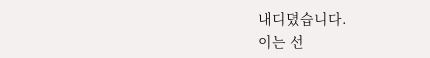내디뎠습니다.
이는 선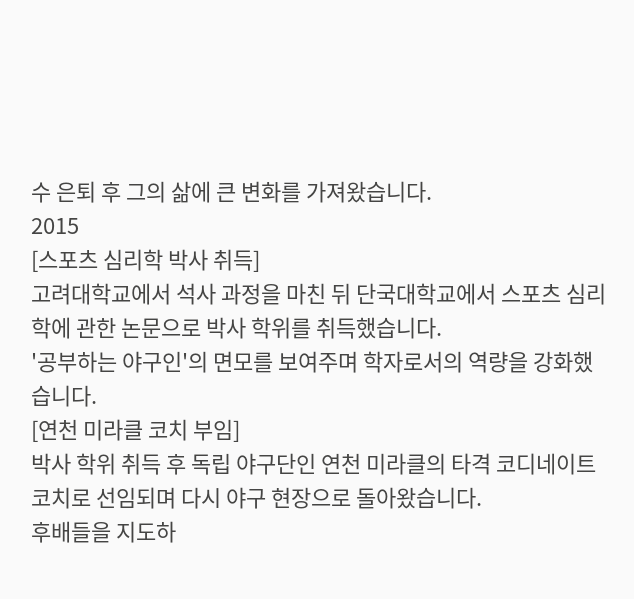수 은퇴 후 그의 삶에 큰 변화를 가져왔습니다.
2015
[스포츠 심리학 박사 취득]
고려대학교에서 석사 과정을 마친 뒤 단국대학교에서 스포츠 심리학에 관한 논문으로 박사 학위를 취득했습니다.
'공부하는 야구인'의 면모를 보여주며 학자로서의 역량을 강화했습니다.
[연천 미라클 코치 부임]
박사 학위 취득 후 독립 야구단인 연천 미라클의 타격 코디네이트 코치로 선임되며 다시 야구 현장으로 돌아왔습니다.
후배들을 지도하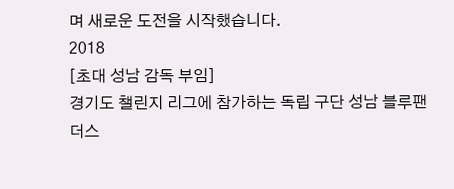며 새로운 도전을 시작했습니다.
2018
[초대 성남 감독 부임]
경기도 챌린지 리그에 참가하는 독립 구단 성남 블루팬더스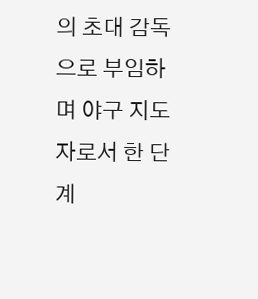의 초대 감독으로 부임하며 야구 지도자로서 한 단계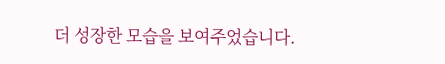더 성장한 모습을 보여주었습니다.